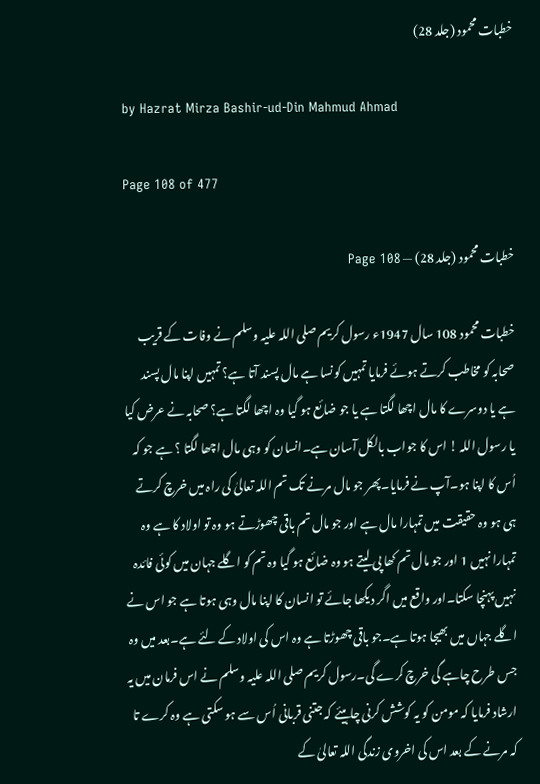خطبات محمود (جلد 28)

by Hazrat Mirza Bashir-ud-Din Mahmud Ahmad

Page 108 of 477

خطبات محمود (جلد 28) — Page 108

خطبات محمود 108 سال 1947ء رسول کریم صلی اللہ علیہ وسلم نے وفات کے قریب صحابہ کو مخاطب کرتے ہوئے فرمایا تمہیں کونسا ہے مال پسند آتا ہے؟ تمہیں اپنا مال پسند ہے یا دوسرے کا مال اچھا لگتا ہے یا جو ضائع ہو گیا وہ اچھا لگتا ہے؟ صحابہ نے عرض کیا یا رسول اللہ ! اس کا جواب بالکل آسان ہے۔انسان کو وہی مال اچھا لگتا ؟ ہے جو کہ اُس کا اپنا ہو۔آپ نے فرمایا۔پھر جو مال مرنے تک تم اللہ تعالیٰ کی راہ میں خرچ کرتے ہی ہو وہ حقیقت میں تمہارا مال ہے اور جو مال تم باقی چھوڑتے ہو وہ تو اولاد کا ہے وہ تمہارا نہیں 1 اور جو مال تم کھا پی لیتے ہو وہ ضائع ہو گیا وہ تم کو اگلے جہان میں کوئی فائدہ نہیں پہنچا سکتا۔اور واقع میں اگر دیکھا جائے تو انسان کا اپنا مال وہی ہوتا ہے جو اس نے اگلے جہاں میں بھیجا ہوتا ہے۔جو باقی چھوڑتا ہے وہ اس کی اولاد کے لئے ہے۔بعد میں وہ جس طرح چاہے گی خرچ کرے گی۔رسول کریم صلی اللہ علیہ وسلم نے اس فرمان میں یہ ارشاد فرمایا کہ مومن کو یہ کوشش کرنی چاہیئے کہ جتنی قربانی اُس سے ہو سکتی ہے وہ کرے تا کہ مرنے کے بعد اس کی اخروی زندگی اللہ تعالیٰ کے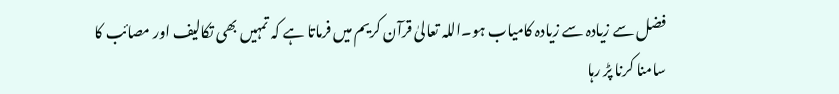فضل سے زیادہ سے زیادہ کامیاب ہو۔اللہ تعالیٰ قرآن کریم میں فرماتا ہے کہ تمہیں بھی تکالیف اور مصائب کا سامنا کرنا پڑ رہا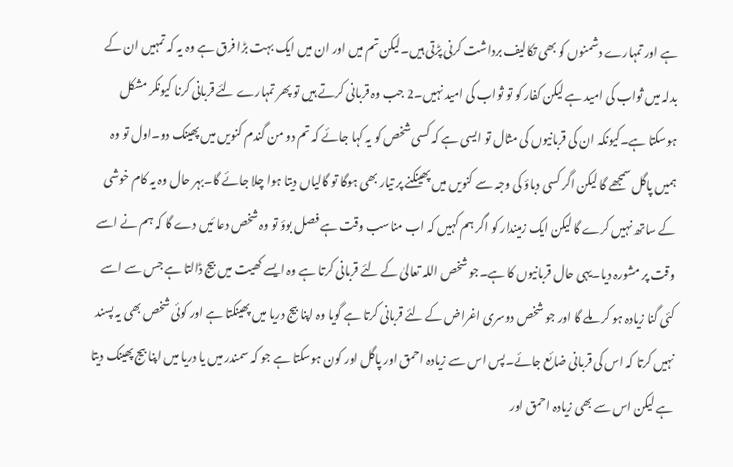ہے اور تمہارے دشمنوں کو بھی تکالیف برداشت کرنی پڑتی ہیں۔لیکن تم میں اور ان میں ایک بہت بڑا فرق ہے وہ یہ کہ تمہیں ان کے بدلہ میں ثواب کی امید ہے لیکن کفار کو تو ثواب کی امید نہیں۔2 جب وہ قربانی کرتے ہیں تو پھر تمہارے لئے قربانی کرنا کیونکر مشکل ہوسکتا ہے۔کیونکہ ان کی قربانیوں کی مثال تو ایسی ہے کہ کسی شخص کو یہ کہا جائے کہ تم دو من گندم کنویں میں پھینک دو۔اول تو وہ ہمیں پاگل سمجھے گا لیکن اگر کسی دباؤ کی وجہ سے کنویں میں پھینکنے پر تیار بھی ہوگا تو گالیاں دیتا ہوا چلا جائے گا۔بہر حال وہ یہ کام خوشی کے ساتھ نہیں کرے گا لیکن ایک زمیندار کو اگر ہم کہیں کہ اب مناسب وقت ہے فصل بوؤ تو وہ شخص دعا ئیں دے گا کہ ہم نے اسے وقت پر مشورہ دیا۔یہی حال قربانیوں کا ہے۔جو شخص اللہ تعالیٰ کے لئے قربانی کرتا ہے وہ ایسے کھیت میں بیج ڈالتا ہے جس سے اسے کئی گنا زیادہ ہو کر ملے گا اور جو شخص دوسری اغراض کے لئے قربانی کرتا ہے گویا وہ اپنا بیج دریا میں پھینکتا ہے اور کوئی شخص بھی یہ پسند نہیں کرتا کہ اس کی قربانی ضائع جائے۔پس اس سے زیادہ احمق اور پاگل اور کون ہوسکتا ہے جو کہ سمندر میں یا دریا میں اپنا بیج پھینک دیتا ہے لیکن اس سے بھی زیادہ احمق اور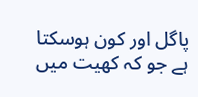پاگل اور کون ہوسکتا ہے جو کہ کھیت میں